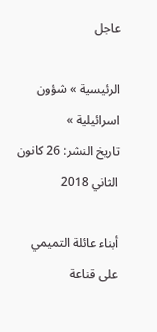عاجل

الرئيسية » شؤون اسرائيلية »
تاريخ النشر: 26 كانون الثاني 2018

أبناء عائلة التميمي على قناعة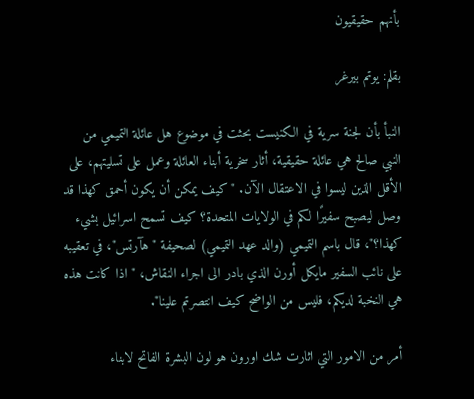بأنهم حقيقيون

بقلم: يوتم بيرغر

النبأ بأن لجنة سرية في الكنيست بحثت في موضوع هل عائلة التميمي من النبي صالح هي عائلة حقيقية، أثار سخرية أبناء العائلة وعمل على تسليتهم، على الأقل الذين ليسوا في الاعتقال الآن. "كيف يمكن أن يكون أحمق كهذا قد وصل ليصبح سفيرًا لكم في الولايات المتحدة؟ كيف تسمح اسرائيل بشيء كهذا؟"، قال باسم التميمي (والد عهد التميمي) لصحيفة "هآرتس"، في تعقيبه على نائب السفير مايكل أورن الذي بادر الى اجراء النقاش، "اذا كانت هذه هي النخبة لديكم، فليس من الواضح كيف انتصرتم علينا".

أمر من الامور التي اثارت شك اورون هو لون البشرة الفاتح لابناء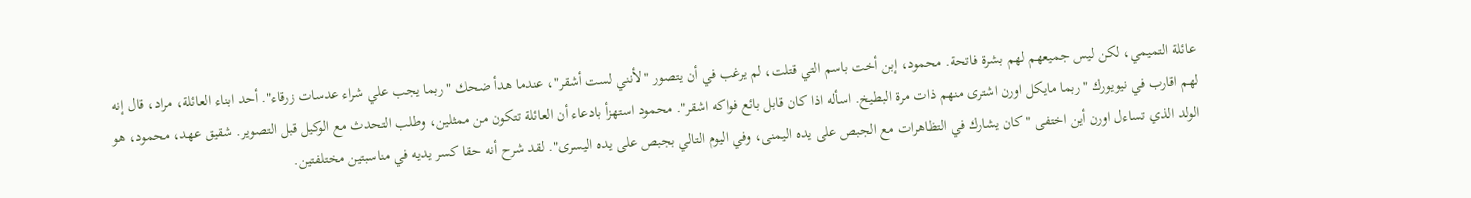عائلة التميمي، لكن ليس جميعهم لهم بشرة فاتحة. محمود، إبن أخت باسم التي قتلت، لم يرغب في أن يتصور "لأنني لست أشقر"، عندما هدأ ضحك "ربما يجب علي شراء عدسات زرقاء". أحد ابناء العائلة، مراد، قال إنه لهم اقارب في نيويورك "ربما مايكل اورن اشترى منهم ذات مرة البطيخ. اسأله اذا كان قابل بائع فواكه اشقر". محمود استهزأ بادعاء أن العائلة تتكون من ممثلين، وطلب التحدث مع الوكيل قبل التصوير. شقيق عهد، محمود، هو الولد الذي تساءل اورن أين اختفى "كان يشارك في التظاهرات مع الجبص على يده اليمنى، وفي اليوم التالي بجبص على يده اليسرى". لقد شرح أنه حقا كسر يديه في مناسبتين مختلفتين.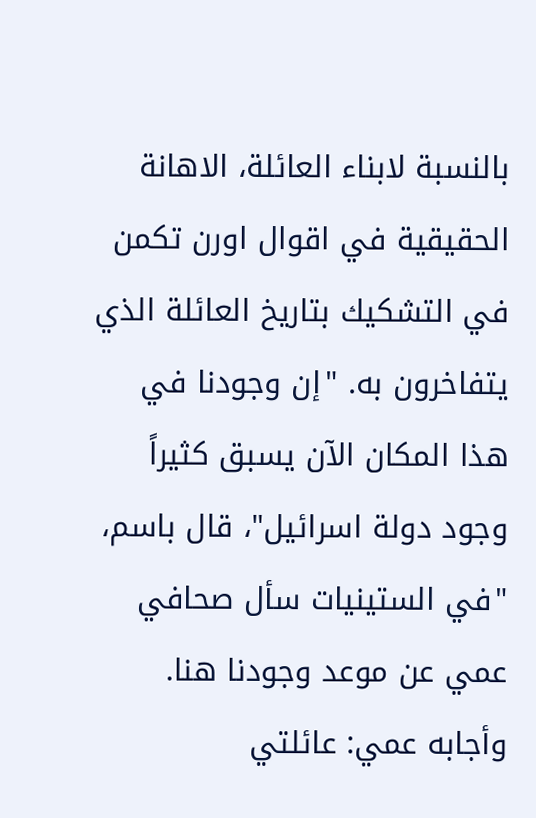بالنسبة لابناء العائلة، الاهانة الحقيقية في اقوال اورن تكمن في التشكيك بتاريخ العائلة الذي يتفاخرون به. "إن وجودنا في هذا المكان الآن يسبق كثيراً وجود دولة اسرائيل"، قال باسم، "في الستينيات سأل صحافي عمي عن موعد وجودنا هنا. وأجابه عمي: عائلتي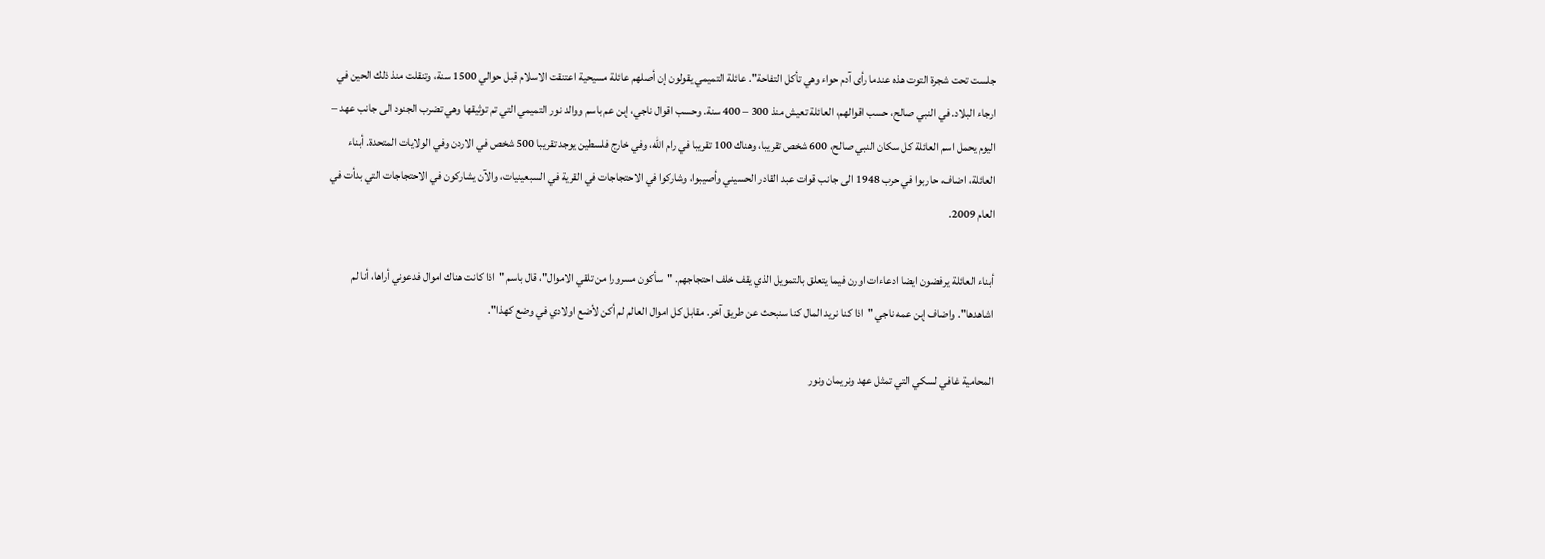جلست تحت شجرة التوت هذه عندما رأى آدم حواء وهي تأكل التفاحة". عائلة التميمي يقولون إن أصلهم عائلة مسيحية اعتنقت الاسلام قبل حوالي 1500 سنة، وتنقلت منذ ذلك الحين في ارجاء البلاد. في النبي صالح، حسب اقوالهم، العائلة تعيش منذ 300 – 400 سنة. وحسب اقوال ناجي، إبن عم باسم ووالد نور التميمي التي تم توثيقها وهي تضرب الجنود الى جانب عهد – اليوم يحمل اسم العائلة كل سكان النبي صالح، 600 شخص تقريبا، وهناك 100 تقريبا في رام الله، وفي خارج فلسطين يوجد تقريبا 500 شخص في الاردن وفي الولايات المتحدة. أبناء العائلة، اضاف، حاربوا في حرب 1948 الى جانب قوات عبد القادر الحسيني وأصيبوا، وشاركوا في الاحتجاجات في القرية في السبعينيات، والآن يشاركون في الاحتجاجات التي بدأت في العام 2009.

أبناء العائلة يرفضون ايضا ادعاءات اورن فيما يتعلق بالتمويل الذي يقف خلف احتجاجهم. "سأكون مسرورا من تلقي الاموال"، قال باسم "اذا كانت هناك اموال فدعوني أراها، أنا لم اشاهدها". واضاف إبن عمه ناجي "اذا كنا نريد المال كنا سنبحث عن طريق آخر. مقابل كل اموال العالم لم أكن لأضع اولادي في وضع كهذا".

المحامية غافي لسكي التي تمثل عهد ونريمان ونور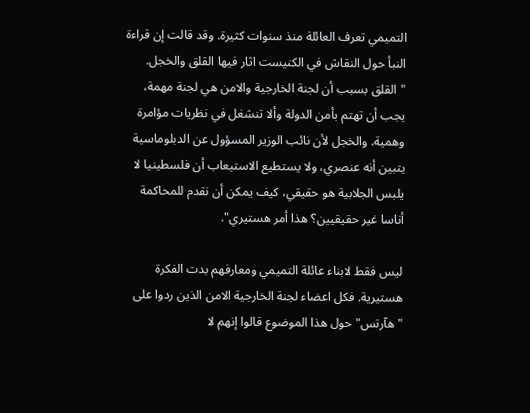التميمي تعرف العائلة منذ سنوات كثيرة. وقد قالت إن قراءة النبأ حول النقاش في الكنيست اثار فيها القلق والخجل. "القلق بسبب أن لجنة الخارجية والامن هي لجنة مهمة، يجب أن تهتم بأمن الدولة وألا تنشغل في نظريات مؤامرة وهمية. والخجل لأن نائب الوزير المسؤول عن الدبلوماسية يتبين أنه عنصري، ولا يستطيع الاستيعاب أن فلسطينيا لا يلبس الجلابية هو حقيقي، كيف يمكن أن نقدم للمحاكمة أناسا غير حقيقيين؟ هذا أمر هستيري".

ليس فقط لابناء عائلة التميمي ومعارفهم بدت الفكرة هستيرية. فكل اعضاء لجنة الخارجية الامن الذين ردوا على "هآرتس" حول هذا الموضوع قالوا إنهم لا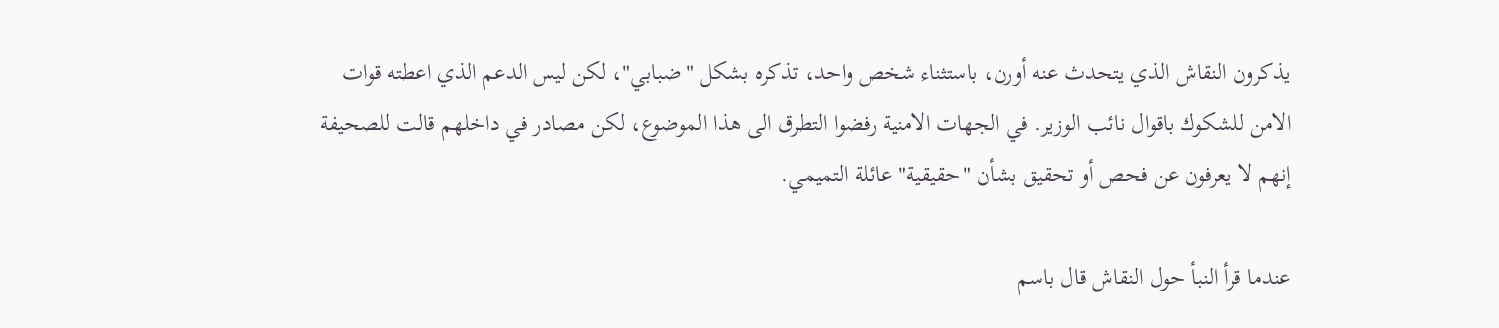يذكرون النقاش الذي يتحدث عنه أورن، باستثناء شخص واحد، تذكره بشكل "ضبابي"، لكن ليس الدعم الذي اعطته قوات الامن للشكوك باقوال نائب الوزير. في الجهات الامنية رفضوا التطرق الى هذا الموضوع، لكن مصادر في داخلهم قالت للصحيفة إنهم لا يعرفون عن فحص أو تحقيق بشأن "حقيقية" عائلة التميمي.

عندما قرأ النبأ حول النقاش قال باسم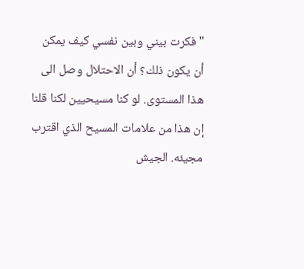"فكرت بيني وبين نفسي كيف يمكن أن يكون ذلك؟ أن الاحتلال وصل الى هذا المستوى. لو كنا مسيحيين لكنا قلنا إن هذا من علامات المسيح الذي اقترب مجيئه. الجيش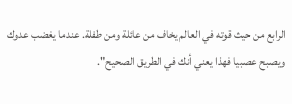الرابع من حيث قوته في العالم يخاف من عائلة ومن طفلة. عندما يغضب عدوك ويصبح عصبيا فهذا يعني أنك في الطريق الصحيح".